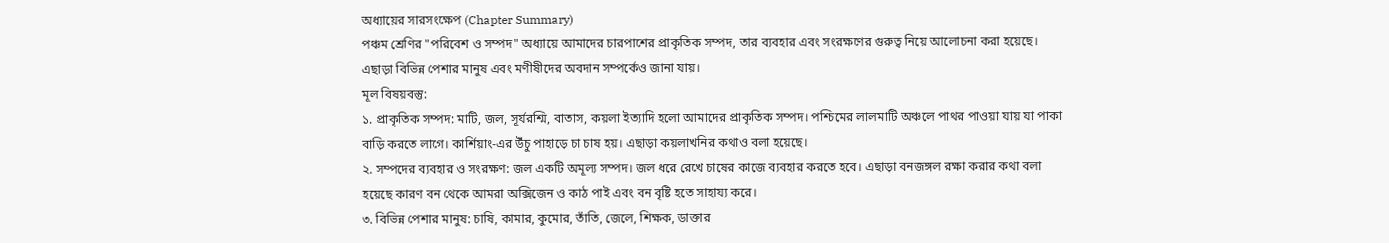অধ্যায়ের সারসংক্ষেপ (Chapter Summary)
পঞ্চম শ্রেণির "পরিবেশ ও সম্পদ" অধ্যায়ে আমাদের চারপাশের প্রাকৃতিক সম্পদ, তার ব্যবহার এবং সংরক্ষণের গুরুত্ব নিয়ে আলোচনা করা হয়েছে। এছাড়া বিভিন্ন পেশার মানুষ এবং মণীষীদের অবদান সম্পর্কেও জানা যায়।
মূল বিষয়বস্তু:
১. প্রাকৃতিক সম্পদ: মাটি, জল, সূর্যরশ্মি, বাতাস, কয়লা ইত্যাদি হলো আমাদের প্রাকৃতিক সম্পদ। পশ্চিমের লালমাটি অঞ্চলে পাথর পাওয়া যায় যা পাকা বাড়ি করতে লাগে। কার্শিয়াং-এর উঁচু পাহাড়ে চা চাষ হয়। এছাড়া কয়লাখনির কথাও বলা হয়েছে।
২. সম্পদের ব্যবহার ও সংরক্ষণ: জল একটি অমূল্য সম্পদ। জল ধরে রেখে চাষের কাজে ব্যবহার করতে হবে। এছাড়া বনজঙ্গল রক্ষা করার কথা বলা হয়েছে কারণ বন থেকে আমরা অক্সিজেন ও কাঠ পাই এবং বন বৃষ্টি হতে সাহায্য করে।
৩. বিভিন্ন পেশার মানুষ: চাষি, কামার, কুমোর, তাঁতি, জেলে, শিক্ষক, ডাক্তার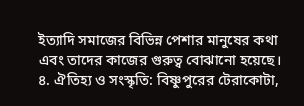ইত্যাদি সমাজের বিভিন্ন পেশার মানুষের কথা এবং তাদের কাজের গুরুত্ব বোঝানো হয়েছে।
৪. ঐতিহ্য ও সংস্কৃতি: বিষ্ণুপুরের টেরাকোটা,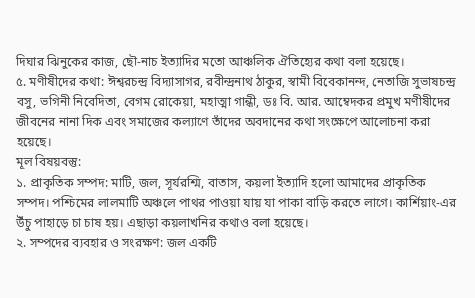দিঘার ঝিনুকের কাজ, ছৌ-নাচ ইত্যাদির মতো আঞ্চলিক ঐতিহ্যের কথা বলা হয়েছে।
৫. মণীষীদের কথা: ঈশ্বরচন্দ্র বিদ্যাসাগর, রবীন্দ্রনাথ ঠাকুর, স্বামী বিবেকানন্দ, নেতাজি সুভাষচন্দ্র বসু, ভগিনী নিবেদিতা, বেগম রোকেয়া, মহাত্মা গান্ধী, ডঃ বি. আর. আম্বেদকর প্রমুখ মণীষীদের জীবনের নানা দিক এবং সমাজের কল্যাণে তাঁদের অবদানের কথা সংক্ষেপে আলোচনা করা হয়েছে।
মূল বিষয়বস্তু:
১. প্রাকৃতিক সম্পদ: মাটি, জল, সূর্যরশ্মি, বাতাস, কয়লা ইত্যাদি হলো আমাদের প্রাকৃতিক সম্পদ। পশ্চিমের লালমাটি অঞ্চলে পাথর পাওয়া যায় যা পাকা বাড়ি করতে লাগে। কার্শিয়াং-এর উঁচু পাহাড়ে চা চাষ হয়। এছাড়া কয়লাখনির কথাও বলা হয়েছে।
২. সম্পদের ব্যবহার ও সংরক্ষণ: জল একটি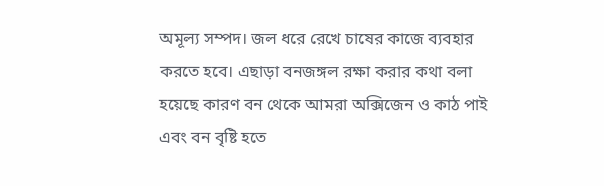অমূল্য সম্পদ। জল ধরে রেখে চাষের কাজে ব্যবহার করতে হবে। এছাড়া বনজঙ্গল রক্ষা করার কথা বলা হয়েছে কারণ বন থেকে আমরা অক্সিজেন ও কাঠ পাই এবং বন বৃষ্টি হতে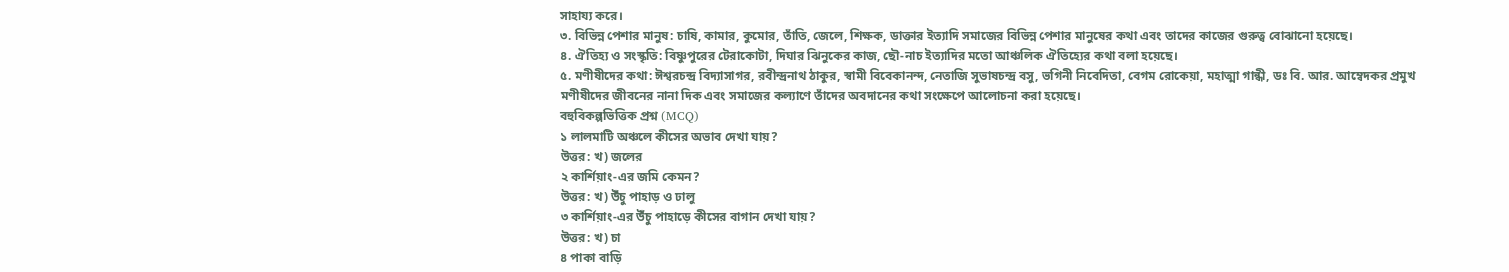সাহায্য করে।
৩. বিভিন্ন পেশার মানুষ: চাষি, কামার, কুমোর, তাঁতি, জেলে, শিক্ষক, ডাক্তার ইত্যাদি সমাজের বিভিন্ন পেশার মানুষের কথা এবং তাদের কাজের গুরুত্ব বোঝানো হয়েছে।
৪. ঐতিহ্য ও সংস্কৃতি: বিষ্ণুপুরের টেরাকোটা, দিঘার ঝিনুকের কাজ, ছৌ-নাচ ইত্যাদির মতো আঞ্চলিক ঐতিহ্যের কথা বলা হয়েছে।
৫. মণীষীদের কথা: ঈশ্বরচন্দ্র বিদ্যাসাগর, রবীন্দ্রনাথ ঠাকুর, স্বামী বিবেকানন্দ, নেতাজি সুভাষচন্দ্র বসু, ভগিনী নিবেদিতা, বেগম রোকেয়া, মহাত্মা গান্ধী, ডঃ বি. আর. আম্বেদকর প্রমুখ মণীষীদের জীবনের নানা দিক এবং সমাজের কল্যাণে তাঁদের অবদানের কথা সংক্ষেপে আলোচনা করা হয়েছে।
বহুবিকল্পভিত্তিক প্রশ্ন (MCQ)
১ লালমাটি অঞ্চলে কীসের অভাব দেখা যায়?
উত্তর: খ) জলের
২ কার্শিয়াং-এর জমি কেমন?
উত্তর: খ) উঁচু পাহাড় ও ঢালু
৩ কার্শিয়াং-এর উঁচু পাহাড়ে কীসের বাগান দেখা যায়?
উত্তর: খ) চা
৪ পাকা বাড়ি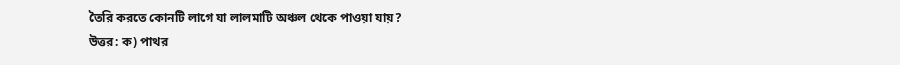তৈরি করতে কোনটি লাগে যা লালমাটি অঞ্চল থেকে পাওয়া যায়?
উত্তর: ক) পাথর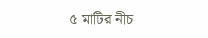৫ মাটির নীচ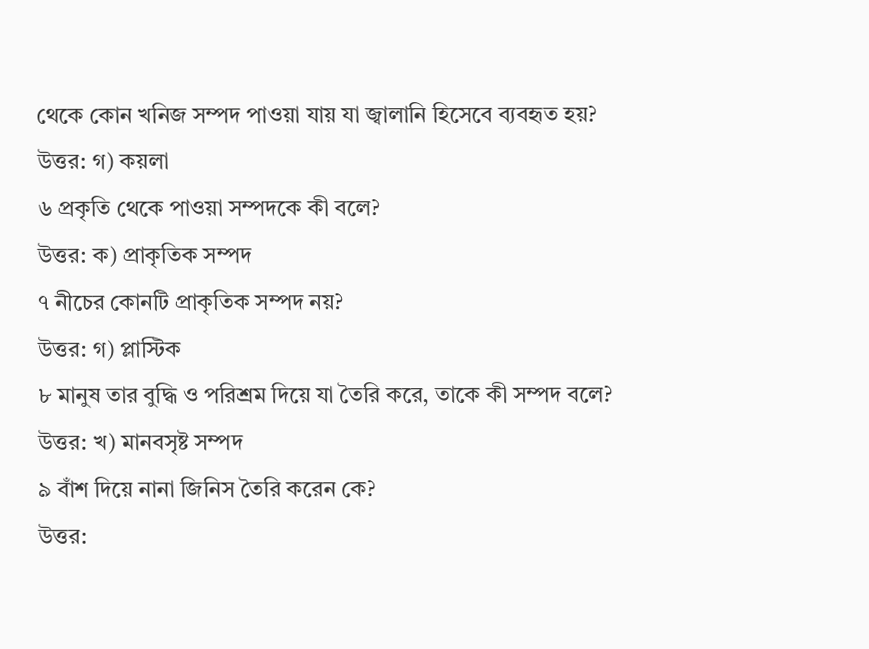থেকে কোন খনিজ সম্পদ পাওয়া যায় যা জ্বালানি হিসেবে ব্যবহৃত হয়?
উত্তর: গ) কয়লা
৬ প্রকৃতি থেকে পাওয়া সম্পদকে কী বলে?
উত্তর: ক) প্রাকৃতিক সম্পদ
৭ নীচের কোনটি প্রাকৃতিক সম্পদ নয়?
উত্তর: গ) প্লাস্টিক
৮ মানুষ তার বুদ্ধি ও পরিশ্রম দিয়ে যা তৈরি করে, তাকে কী সম্পদ বলে?
উত্তর: খ) মানবসৃষ্ট সম্পদ
৯ বাঁশ দিয়ে নানা জিনিস তৈরি করেন কে?
উত্তর: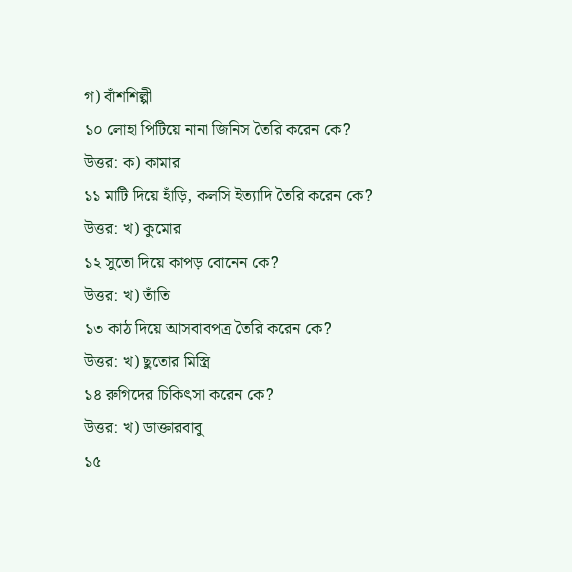গ) বাঁশশিল্পী
১০ লোহা পিটিয়ে নানা জিনিস তৈরি করেন কে?
উত্তর: ক) কামার
১১ মাটি দিয়ে হাঁড়ি, কলসি ইত্যাদি তৈরি করেন কে?
উত্তর: খ) কুমোর
১২ সুতো দিয়ে কাপড় বোনেন কে?
উত্তর: খ) তাঁতি
১৩ কাঠ দিয়ে আসবাবপত্র তৈরি করেন কে?
উত্তর: খ) ছুতোর মিস্ত্রি
১৪ রুগিদের চিকিৎসা করেন কে?
উত্তর: খ) ডাক্তারবাবু
১৫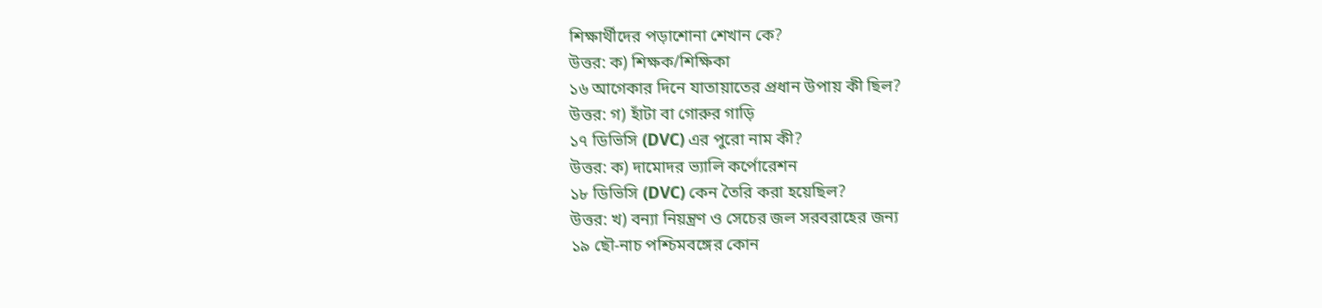শিক্ষার্থীদের পড়াশোনা শেখান কে?
উত্তর: ক) শিক্ষক/শিক্ষিকা
১৬ আগেকার দিনে যাতায়াতের প্রধান উপায় কী ছিল?
উত্তর: গ) হাঁটা বা গোরুর গাড়ি
১৭ ডিভিসি (DVC) এর পুরো নাম কী?
উত্তর: ক) দামোদর ভ্যালি কর্পোরেশন
১৮ ডিভিসি (DVC) কেন তৈরি করা হয়েছিল?
উত্তর: খ) বন্যা নিয়ন্ত্রণ ও সেচের জল সরবরাহের জন্য
১৯ ছৌ-নাচ পশ্চিমবঙ্গের কোন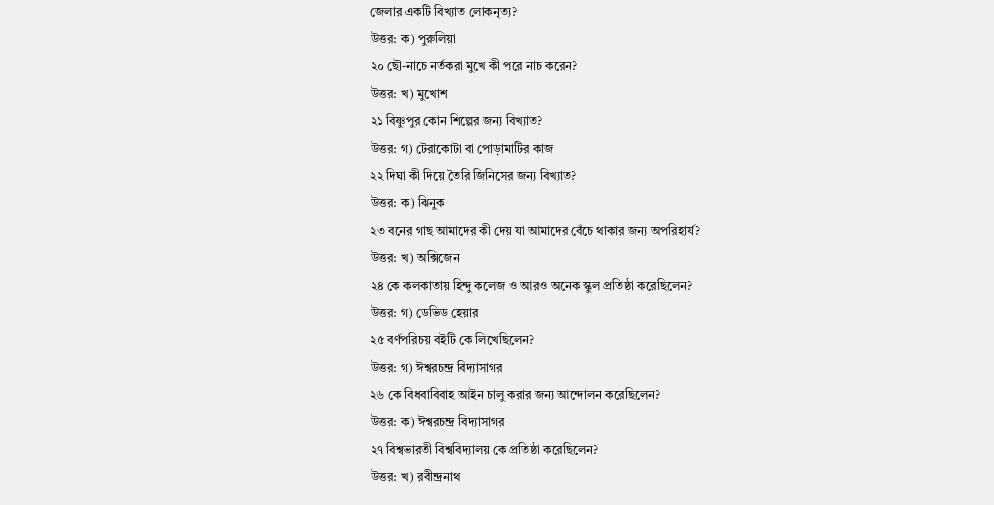জেলার একটি বিখ্যাত লোকনৃত্য?
উত্তর: ক) পুরুলিয়া
২০ ছৌ-নাচে নর্তকরা মুখে কী পরে নাচ করেন?
উত্তর: খ) মুখোশ
২১ বিষ্ণুপুর কোন শিল্পের জন্য বিখ্যাত?
উত্তর: গ) টেরাকোটা বা পোড়ামাটির কাজ
২২ দিঘা কী দিয়ে তৈরি জিনিসের জন্য বিখ্যাত?
উত্তর: ক) ঝিনুক
২৩ বনের গাছ আমাদের কী দেয় যা আমাদের বেঁচে থাকার জন্য অপরিহার্য?
উত্তর: খ) অক্সিজেন
২৪ কে কলকাতায় হিন্দু কলেজ ও আরও অনেক স্কুল প্রতিষ্ঠা করেছিলেন?
উত্তর: গ) ডেভিড হেয়ার
২৫ বর্ণপরিচয় বইটি কে লিখেছিলেন?
উত্তর: গ) ঈশ্বরচন্দ্র বিদ্যাসাগর
২৬ কে বিধবাবিবাহ আইন চালু করার জন্য আন্দোলন করেছিলেন?
উত্তর: ক) ঈশ্বরচন্দ্র বিদ্যাসাগর
২৭ বিশ্বভারতী বিশ্ববিদ্যালয় কে প্রতিষ্ঠা করেছিলেন?
উত্তর: খ) রবীন্দ্রনাথ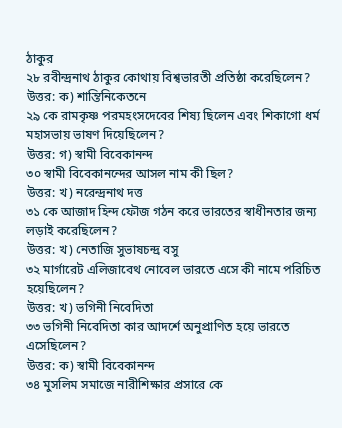ঠাকুর
২৮ রবীন্দ্রনাথ ঠাকুর কোথায় বিশ্বভারতী প্রতিষ্ঠা করেছিলেন?
উত্তর: ক) শান্তিনিকেতনে
২৯ কে রামকৃষ্ণ পরমহংসদেবের শিষ্য ছিলেন এবং শিকাগো ধর্ম মহাসভায় ভাষণ দিয়েছিলেন?
উত্তর: গ) স্বামী বিবেকানন্দ
৩০ স্বামী বিবেকানন্দের আসল নাম কী ছিল?
উত্তর: খ) নরেন্দ্রনাথ দত্ত
৩১ কে আজাদ হিন্দ ফৌজ গঠন করে ভারতের স্বাধীনতার জন্য লড়াই করেছিলেন?
উত্তর: খ) নেতাজি সুভাষচন্দ্র বসু
৩২ মার্গারেট এলিজাবেথ নোবেল ভারতে এসে কী নামে পরিচিত হয়েছিলেন?
উত্তর: খ) ভগিনী নিবেদিতা
৩৩ ভগিনী নিবেদিতা কার আদর্শে অনুপ্রাণিত হয়ে ভারতে এসেছিলেন?
উত্তর: ক) স্বামী বিবেকানন্দ
৩৪ মুসলিম সমাজে নারীশিক্ষার প্রসারে কে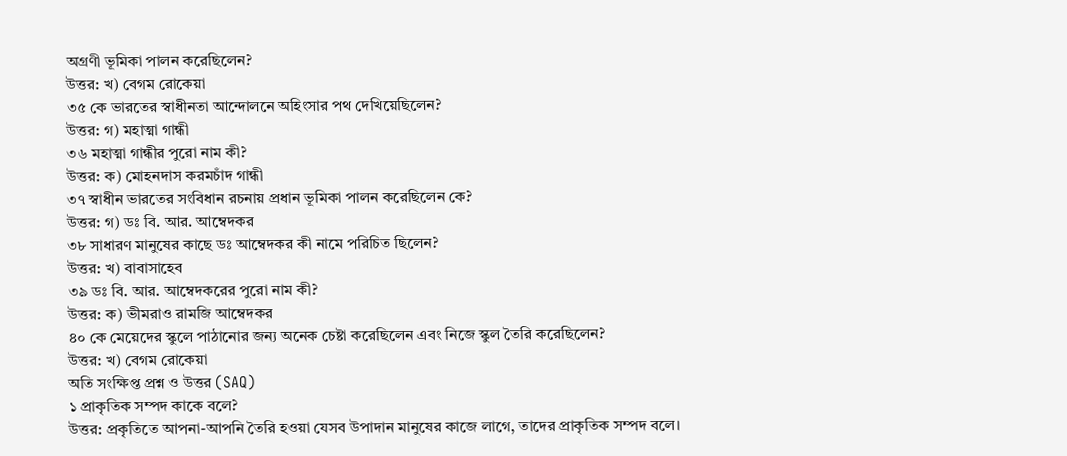অগ্রণী ভূমিকা পালন করেছিলেন?
উত্তর: খ) বেগম রোকেয়া
৩৫ কে ভারতের স্বাধীনতা আন্দোলনে অহিংসার পথ দেখিয়েছিলেন?
উত্তর: গ) মহাত্মা গান্ধী
৩৬ মহাত্মা গান্ধীর পুরো নাম কী?
উত্তর: ক) মোহনদাস করমচাঁদ গান্ধী
৩৭ স্বাধীন ভারতের সংবিধান রচনায় প্রধান ভূমিকা পালন করেছিলেন কে?
উত্তর: গ) ডঃ বি. আর. আম্বেদকর
৩৮ সাধারণ মানুষের কাছে ডঃ আম্বেদকর কী নামে পরিচিত ছিলেন?
উত্তর: খ) বাবাসাহেব
৩৯ ডঃ বি. আর. আম্বেদকরের পুরো নাম কী?
উত্তর: ক) ভীমরাও রামজি আম্বেদকর
৪০ কে মেয়েদের স্কুলে পাঠানোর জন্য অনেক চেষ্টা করেছিলেন এবং নিজে স্কুল তৈরি করেছিলেন?
উত্তর: খ) বেগম রোকেয়া
অতি সংক্ষিপ্ত প্রশ্ন ও উত্তর (SAQ)
১ প্রাকৃতিক সম্পদ কাকে বলে?
উত্তর: প্রকৃতিতে আপনা-আপনি তৈরি হওয়া যেসব উপাদান মানুষের কাজে লাগে, তাদের প্রাকৃতিক সম্পদ বলে।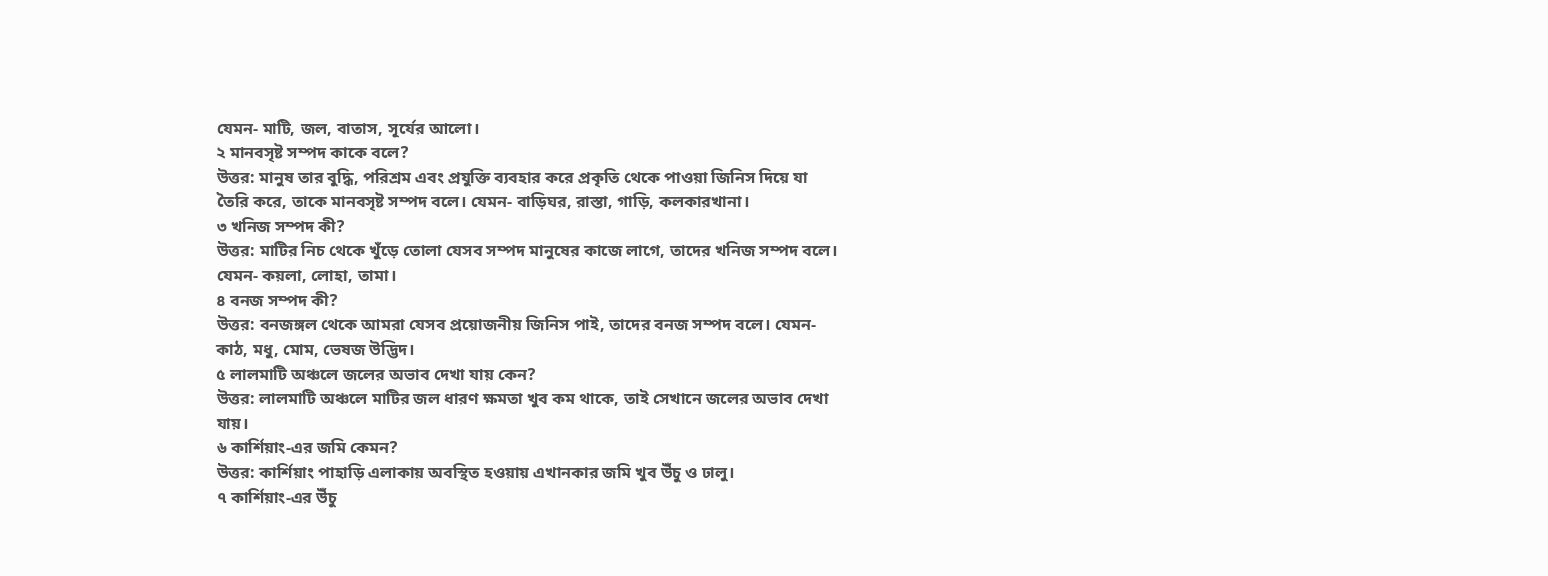যেমন- মাটি, জল, বাতাস, সূর্যের আলো।
২ মানবসৃষ্ট সম্পদ কাকে বলে?
উত্তর: মানুষ তার বুদ্ধি, পরিশ্রম এবং প্রযুক্তি ব্যবহার করে প্রকৃতি থেকে পাওয়া জিনিস দিয়ে যা তৈরি করে, তাকে মানবসৃষ্ট সম্পদ বলে। যেমন- বাড়িঘর, রাস্তা, গাড়ি, কলকারখানা।
৩ খনিজ সম্পদ কী?
উত্তর: মাটির নিচ থেকে খুঁড়ে তোলা যেসব সম্পদ মানুষের কাজে লাগে, তাদের খনিজ সম্পদ বলে। যেমন- কয়লা, লোহা, তামা।
৪ বনজ সম্পদ কী?
উত্তর: বনজঙ্গল থেকে আমরা যেসব প্রয়োজনীয় জিনিস পাই, তাদের বনজ সম্পদ বলে। যেমন- কাঠ, মধু, মোম, ভেষজ উদ্ভিদ।
৫ লালমাটি অঞ্চলে জলের অভাব দেখা যায় কেন?
উত্তর: লালমাটি অঞ্চলে মাটির জল ধারণ ক্ষমতা খুব কম থাকে, তাই সেখানে জলের অভাব দেখা যায়।
৬ কার্শিয়াং-এর জমি কেমন?
উত্তর: কার্শিয়াং পাহাড়ি এলাকায় অবস্থিত হওয়ায় এখানকার জমি খুব উঁচু ও ঢালু।
৭ কার্শিয়াং-এর উঁচু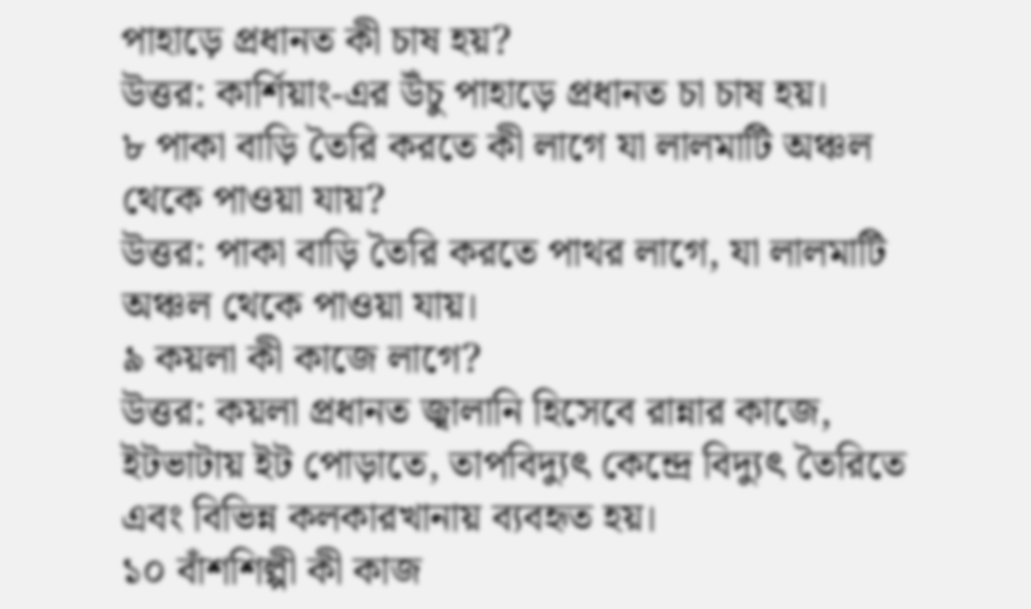পাহাড়ে প্রধানত কী চাষ হয়?
উত্তর: কার্শিয়াং-এর উঁচু পাহাড়ে প্রধানত চা চাষ হয়।
৮ পাকা বাড়ি তৈরি করতে কী লাগে যা লালমাটি অঞ্চল থেকে পাওয়া যায়?
উত্তর: পাকা বাড়ি তৈরি করতে পাথর লাগে, যা লালমাটি অঞ্চল থেকে পাওয়া যায়।
৯ কয়লা কী কাজে লাগে?
উত্তর: কয়লা প্রধানত জ্বালানি হিসেবে রান্নার কাজে, ইটভাটায় ইট পোড়াতে, তাপবিদ্যুৎ কেন্দ্রে বিদ্যুৎ তৈরিতে এবং বিভিন্ন কলকারখানায় ব্যবহৃত হয়।
১০ বাঁশশিল্পী কী কাজ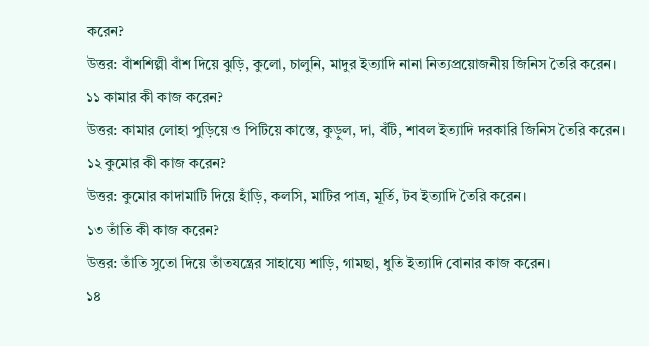করেন?
উত্তর: বাঁশশিল্পী বাঁশ দিয়ে ঝুড়ি, কুলো, চালুনি, মাদুর ইত্যাদি নানা নিত্যপ্রয়োজনীয় জিনিস তৈরি করেন।
১১ কামার কী কাজ করেন?
উত্তর: কামার লোহা পুড়িয়ে ও পিটিয়ে কাস্তে, কুড়ুল, দা, বঁটি, শাবল ইত্যাদি দরকারি জিনিস তৈরি করেন।
১২ কুমোর কী কাজ করেন?
উত্তর: কুমোর কাদামাটি দিয়ে হাঁড়ি, কলসি, মাটির পাত্র, মূর্তি, টব ইত্যাদি তৈরি করেন।
১৩ তাঁতি কী কাজ করেন?
উত্তর: তাঁতি সুতো দিয়ে তাঁতযন্ত্রের সাহায্যে শাড়ি, গামছা, ধুতি ইত্যাদি বোনার কাজ করেন।
১৪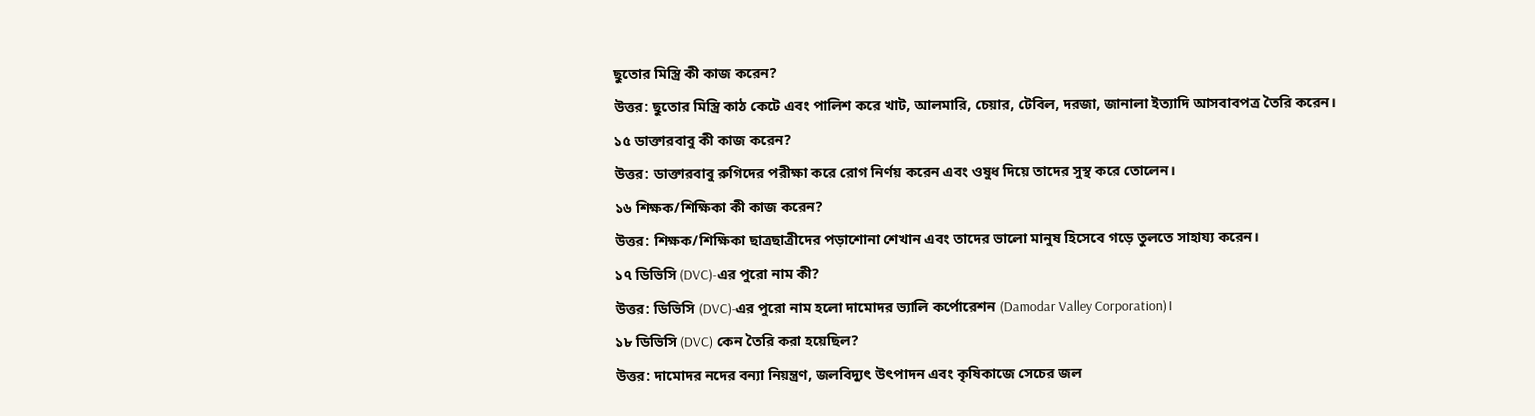ছুতোর মিস্ত্রি কী কাজ করেন?
উত্তর: ছুতোর মিস্ত্রি কাঠ কেটে এবং পালিশ করে খাট, আলমারি, চেয়ার, টেবিল, দরজা, জানালা ইত্যাদি আসবাবপত্র তৈরি করেন।
১৫ ডাক্তারবাবু কী কাজ করেন?
উত্তর: ডাক্তারবাবু রুগিদের পরীক্ষা করে রোগ নির্ণয় করেন এবং ওষুধ দিয়ে তাদের সুস্থ করে তোলেন।
১৬ শিক্ষক/শিক্ষিকা কী কাজ করেন?
উত্তর: শিক্ষক/শিক্ষিকা ছাত্রছাত্রীদের পড়াশোনা শেখান এবং তাদের ভালো মানুষ হিসেবে গড়ে তুলতে সাহায্য করেন।
১৭ ডিভিসি (DVC)-এর পুরো নাম কী?
উত্তর: ডিভিসি (DVC)-এর পুরো নাম হলো দামোদর ভ্যালি কর্পোরেশন (Damodar Valley Corporation)।
১৮ ডিভিসি (DVC) কেন তৈরি করা হয়েছিল?
উত্তর: দামোদর নদের বন্যা নিয়ন্ত্রণ, জলবিদ্যুৎ উৎপাদন এবং কৃষিকাজে সেচের জল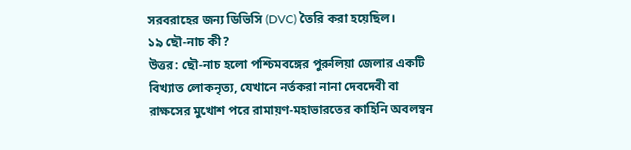সরবরাহের জন্য ডিভিসি (DVC) তৈরি করা হয়েছিল।
১৯ ছৌ-নাচ কী?
উত্তর: ছৌ-নাচ হলো পশ্চিমবঙ্গের পুরুলিয়া জেলার একটি বিখ্যাত লোকনৃত্য, যেখানে নর্তকরা নানা দেবদেবী বা রাক্ষসের মুখোশ পরে রামায়ণ-মহাভারতের কাহিনি অবলম্বন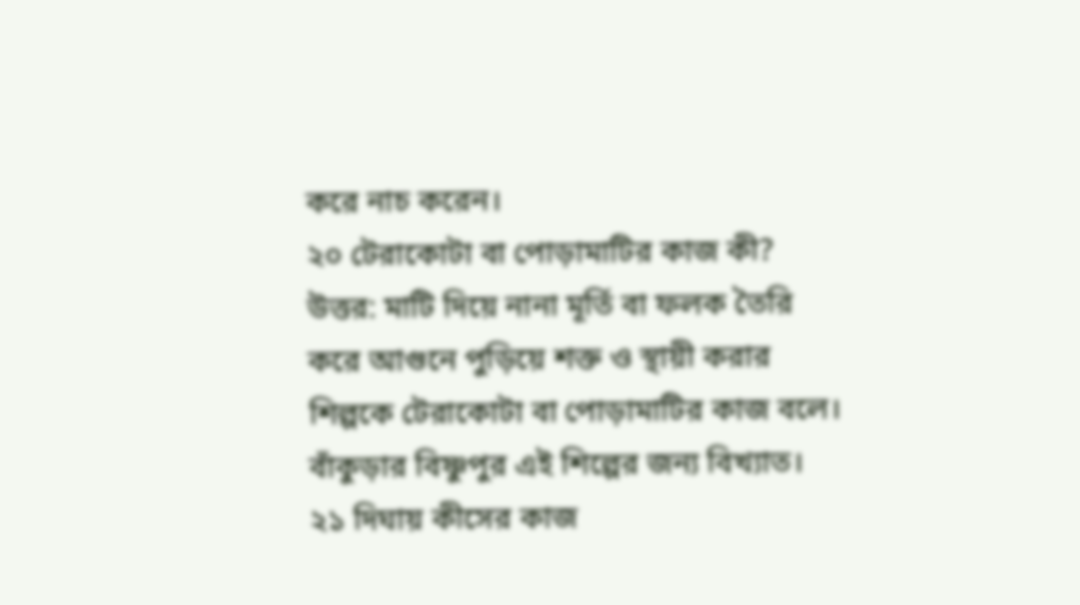করে নাচ করেন।
২০ টেরাকোটা বা পোড়ামাটির কাজ কী?
উত্তর: মাটি দিয়ে নানা মূর্তি বা ফলক তৈরি করে আগুনে পুড়িয়ে শক্ত ও স্থায়ী করার শিল্পকে টেরাকোটা বা পোড়ামাটির কাজ বলে। বাঁকুড়ার বিষ্ণুপুর এই শিল্পের জন্য বিখ্যাত।
২১ দিঘায় কীসের কাজ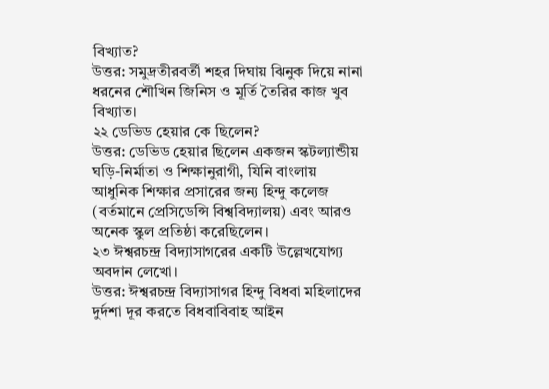বিখ্যাত?
উত্তর: সমুদ্রতীরবর্তী শহর দিঘায় ঝিনুক দিয়ে নানা ধরনের শৌখিন জিনিস ও মূর্তি তৈরির কাজ খুব বিখ্যাত।
২২ ডেভিড হেয়ার কে ছিলেন?
উত্তর: ডেভিড হেয়ার ছিলেন একজন স্কটল্যান্ডীয় ঘড়ি-নির্মাতা ও শিক্ষানুরাগী, যিনি বাংলায় আধুনিক শিক্ষার প্রসারের জন্য হিন্দু কলেজ (বর্তমানে প্রেসিডেন্সি বিশ্ববিদ্যালয়) এবং আরও অনেক স্কুল প্রতিষ্ঠা করেছিলেন।
২৩ ঈশ্বরচন্দ্র বিদ্যাসাগরের একটি উল্লেখযোগ্য অবদান লেখো।
উত্তর: ঈশ্বরচন্দ্র বিদ্যাসাগর হিন্দু বিধবা মহিলাদের দুর্দশা দূর করতে বিধবাবিবাহ আইন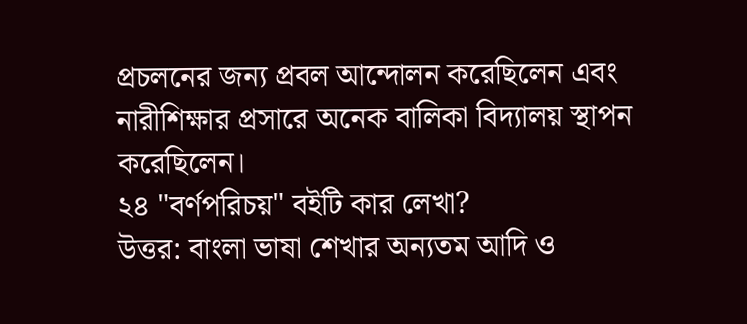প্রচলনের জন্য প্রবল আন্দোলন করেছিলেন এবং নারীশিক্ষার প্রসারে অনেক বালিকা বিদ্যালয় স্থাপন করেছিলেন।
২৪ "বর্ণপরিচয়" বইটি কার লেখা?
উত্তর: বাংলা ভাষা শেখার অন্যতম আদি ও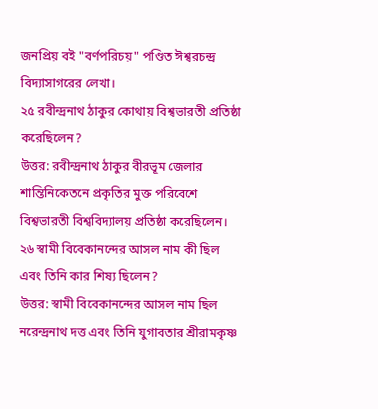জনপ্রিয় বই "বর্ণপরিচয়" পণ্ডিত ঈশ্বরচন্দ্র বিদ্যাসাগরের লেখা।
২৫ রবীন্দ্রনাথ ঠাকুর কোথায় বিশ্বভারতী প্রতিষ্ঠা করেছিলেন?
উত্তর: রবীন্দ্রনাথ ঠাকুর বীরভূম জেলার শান্তিনিকেতনে প্রকৃতির মুক্ত পরিবেশে বিশ্বভারতী বিশ্ববিদ্যালয় প্রতিষ্ঠা করেছিলেন।
২৬ স্বামী বিবেকানন্দের আসল নাম কী ছিল এবং তিনি কার শিষ্য ছিলেন?
উত্তর: স্বামী বিবেকানন্দের আসল নাম ছিল নরেন্দ্রনাথ দত্ত এবং তিনি যুগাবতার শ্রীরামকৃষ্ণ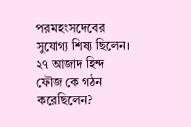পরমহংসদেবের সুযোগ্য শিষ্য ছিলেন।
২৭ আজাদ হিন্দ ফৌজ কে গঠন করেছিলেন?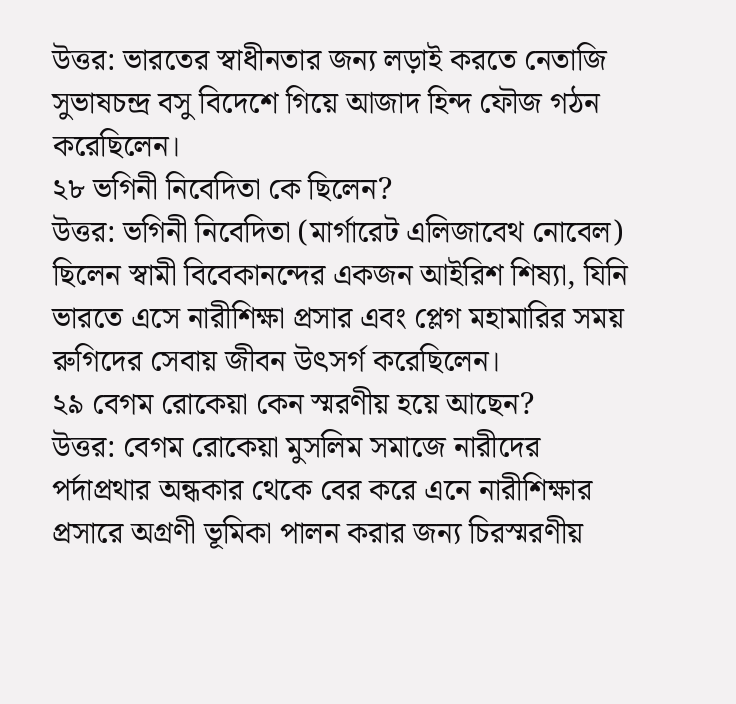উত্তর: ভারতের স্বাধীনতার জন্য লড়াই করতে নেতাজি সুভাষচন্দ্র বসু বিদেশে গিয়ে আজাদ হিন্দ ফৌজ গঠন করেছিলেন।
২৮ ভগিনী নিবেদিতা কে ছিলেন?
উত্তর: ভগিনী নিবেদিতা (মার্গারেট এলিজাবেথ নোবেল) ছিলেন স্বামী বিবেকানন্দের একজন আইরিশ শিষ্যা, যিনি ভারতে এসে নারীশিক্ষা প্রসার এবং প্লেগ মহামারির সময় রুগিদের সেবায় জীবন উৎসর্গ করেছিলেন।
২৯ বেগম রোকেয়া কেন স্মরণীয় হয়ে আছেন?
উত্তর: বেগম রোকেয়া মুসলিম সমাজে নারীদের পর্দাপ্রথার অন্ধকার থেকে বের করে এনে নারীশিক্ষার প্রসারে অগ্রণী ভূমিকা পালন করার জন্য চিরস্মরণীয়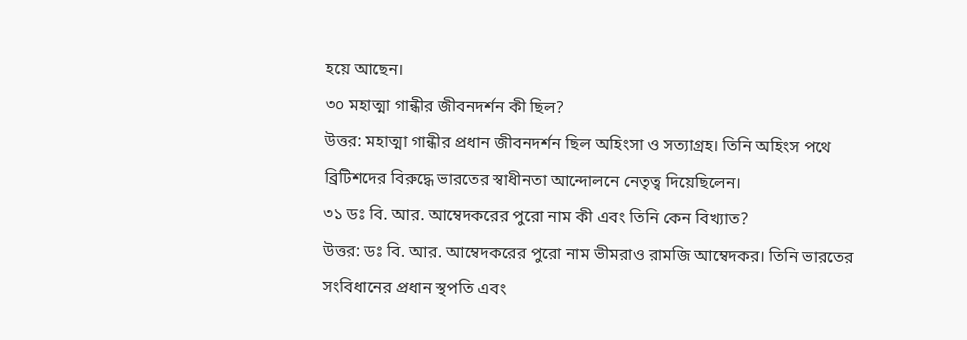হয়ে আছেন।
৩০ মহাত্মা গান্ধীর জীবনদর্শন কী ছিল?
উত্তর: মহাত্মা গান্ধীর প্রধান জীবনদর্শন ছিল অহিংসা ও সত্যাগ্রহ। তিনি অহিংস পথে ব্রিটিশদের বিরুদ্ধে ভারতের স্বাধীনতা আন্দোলনে নেতৃত্ব দিয়েছিলেন।
৩১ ডঃ বি. আর. আম্বেদকরের পুরো নাম কী এবং তিনি কেন বিখ্যাত?
উত্তর: ডঃ বি. আর. আম্বেদকরের পুরো নাম ভীমরাও রামজি আম্বেদকর। তিনি ভারতের সংবিধানের প্রধান স্থপতি এবং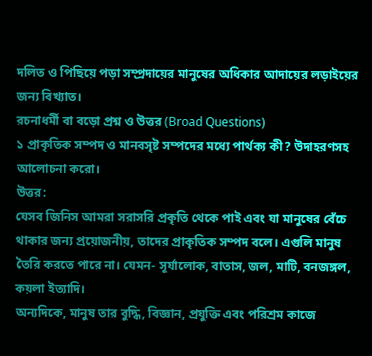দলিত ও পিছিয়ে পড়া সম্প্রদায়ের মানুষের অধিকার আদায়ের লড়াইয়ের জন্য বিখ্যাত।
রচনাধর্মী বা বড়ো প্রশ্ন ও উত্তর (Broad Questions)
১ প্রাকৃতিক সম্পদ ও মানবসৃষ্ট সম্পদের মধ্যে পার্থক্য কী? উদাহরণসহ আলোচনা করো।
উত্তর:
যেসব জিনিস আমরা সরাসরি প্রকৃতি থেকে পাই এবং যা মানুষের বেঁচে থাকার জন্য প্রয়োজনীয়, তাদের প্রাকৃতিক সম্পদ বলে। এগুলি মানুষ তৈরি করতে পারে না। যেমন- সূর্যালোক, বাতাস, জল, মাটি, বনজঙ্গল, কয়লা ইত্যাদি।
অন্যদিকে, মানুষ তার বুদ্ধি, বিজ্ঞান, প্রযুক্তি এবং পরিশ্রম কাজে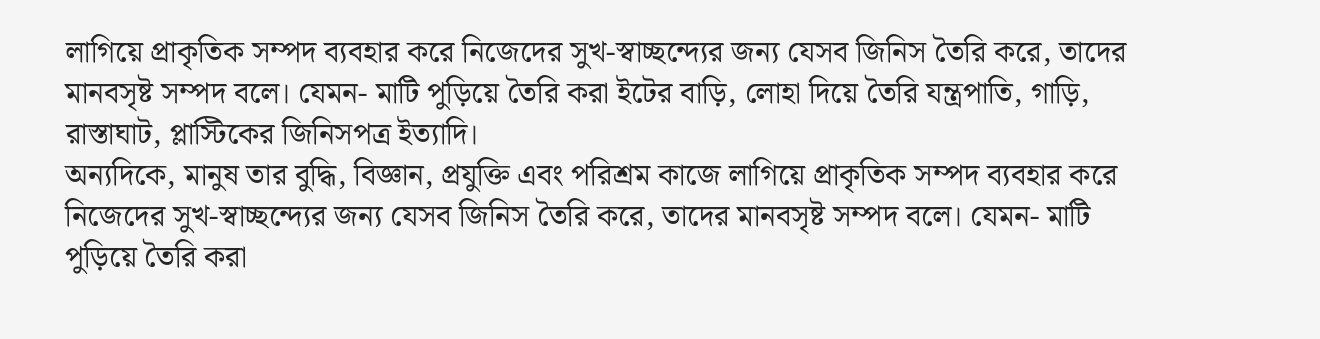লাগিয়ে প্রাকৃতিক সম্পদ ব্যবহার করে নিজেদের সুখ-স্বাচ্ছন্দ্যের জন্য যেসব জিনিস তৈরি করে, তাদের মানবসৃষ্ট সম্পদ বলে। যেমন- মাটি পুড়িয়ে তৈরি করা ইটের বাড়ি, লোহা দিয়ে তৈরি যন্ত্রপাতি, গাড়ি, রাস্তাঘাট, প্লাস্টিকের জিনিসপত্র ইত্যাদি।
অন্যদিকে, মানুষ তার বুদ্ধি, বিজ্ঞান, প্রযুক্তি এবং পরিশ্রম কাজে লাগিয়ে প্রাকৃতিক সম্পদ ব্যবহার করে নিজেদের সুখ-স্বাচ্ছন্দ্যের জন্য যেসব জিনিস তৈরি করে, তাদের মানবসৃষ্ট সম্পদ বলে। যেমন- মাটি পুড়িয়ে তৈরি করা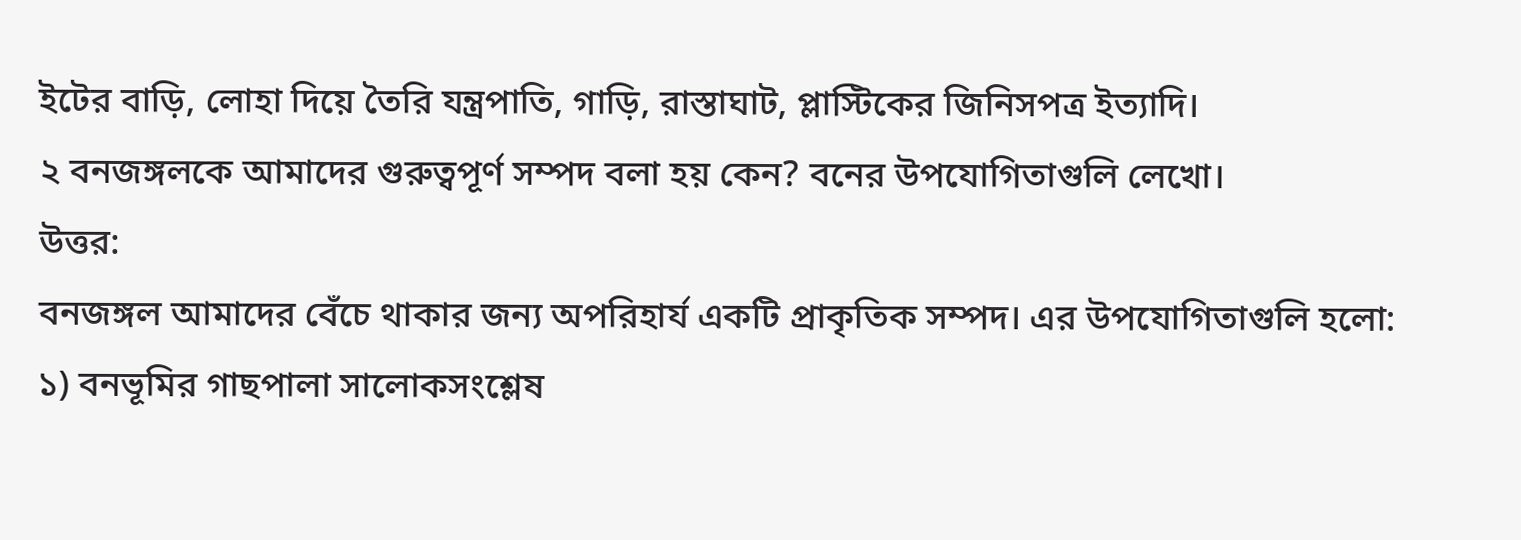ইটের বাড়ি, লোহা দিয়ে তৈরি যন্ত্রপাতি, গাড়ি, রাস্তাঘাট, প্লাস্টিকের জিনিসপত্র ইত্যাদি।
২ বনজঙ্গলকে আমাদের গুরুত্বপূর্ণ সম্পদ বলা হয় কেন? বনের উপযোগিতাগুলি লেখো।
উত্তর:
বনজঙ্গল আমাদের বেঁচে থাকার জন্য অপরিহার্য একটি প্রাকৃতিক সম্পদ। এর উপযোগিতাগুলি হলো:
১) বনভূমির গাছপালা সালোকসংশ্লেষ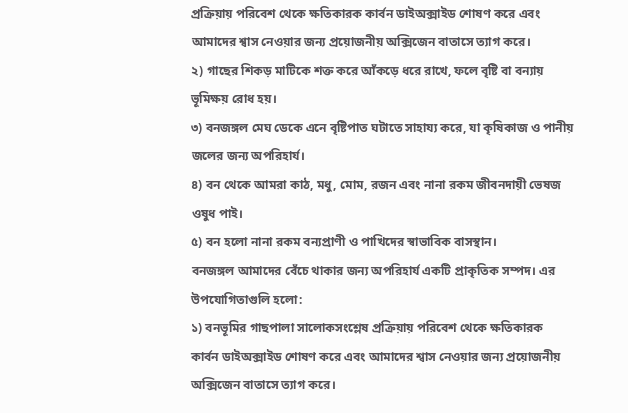প্রক্রিয়ায় পরিবেশ থেকে ক্ষতিকারক কার্বন ডাইঅক্সাইড শোষণ করে এবং আমাদের শ্বাস নেওয়ার জন্য প্রয়োজনীয় অক্সিজেন বাতাসে ত্যাগ করে।
২) গাছের শিকড় মাটিকে শক্ত করে আঁকড়ে ধরে রাখে, ফলে বৃষ্টি বা বন্যায় ভূমিক্ষয় রোধ হয়।
৩) বনজঙ্গল মেঘ ডেকে এনে বৃষ্টিপাত ঘটাতে সাহায্য করে, যা কৃষিকাজ ও পানীয় জলের জন্য অপরিহার্য।
৪) বন থেকে আমরা কাঠ, মধু, মোম, রজন এবং নানা রকম জীবনদায়ী ভেষজ ওষুধ পাই।
৫) বন হলো নানা রকম বন্যপ্রাণী ও পাখিদের স্বাভাবিক বাসস্থান।
বনজঙ্গল আমাদের বেঁচে থাকার জন্য অপরিহার্য একটি প্রাকৃতিক সম্পদ। এর উপযোগিতাগুলি হলো:
১) বনভূমির গাছপালা সালোকসংশ্লেষ প্রক্রিয়ায় পরিবেশ থেকে ক্ষতিকারক কার্বন ডাইঅক্সাইড শোষণ করে এবং আমাদের শ্বাস নেওয়ার জন্য প্রয়োজনীয় অক্সিজেন বাতাসে ত্যাগ করে।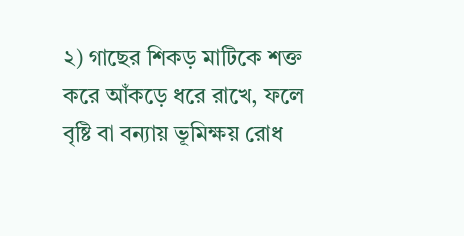২) গাছের শিকড় মাটিকে শক্ত করে আঁকড়ে ধরে রাখে, ফলে বৃষ্টি বা বন্যায় ভূমিক্ষয় রোধ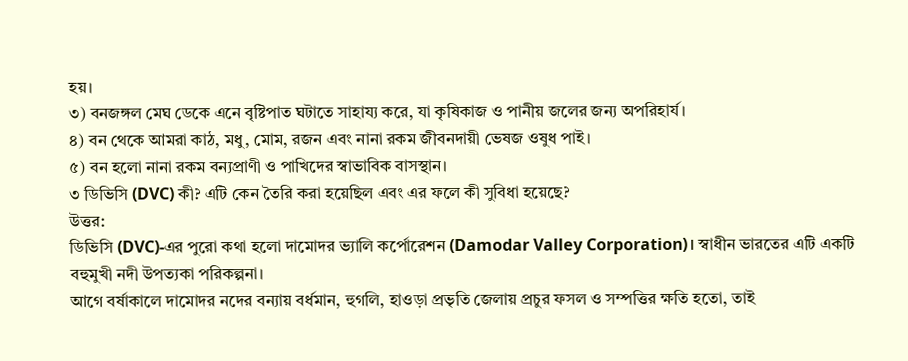হয়।
৩) বনজঙ্গল মেঘ ডেকে এনে বৃষ্টিপাত ঘটাতে সাহায্য করে, যা কৃষিকাজ ও পানীয় জলের জন্য অপরিহার্য।
৪) বন থেকে আমরা কাঠ, মধু, মোম, রজন এবং নানা রকম জীবনদায়ী ভেষজ ওষুধ পাই।
৫) বন হলো নানা রকম বন্যপ্রাণী ও পাখিদের স্বাভাবিক বাসস্থান।
৩ ডিভিসি (DVC) কী? এটি কেন তৈরি করা হয়েছিল এবং এর ফলে কী সুবিধা হয়েছে?
উত্তর:
ডিভিসি (DVC)-এর পুরো কথা হলো দামোদর ভ্যালি কর্পোরেশন (Damodar Valley Corporation)। স্বাধীন ভারতের এটি একটি বহুমুখী নদী উপত্যকা পরিকল্পনা।
আগে বর্ষাকালে দামোদর নদের বন্যায় বর্ধমান, হুগলি, হাওড়া প্রভৃতি জেলায় প্রচুর ফসল ও সম্পত্তির ক্ষতি হতো, তাই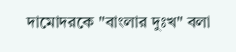দামোদরকে "বাংলার দুঃখ" বলা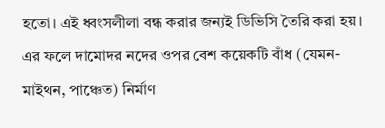হতো। এই ধ্বংসলীলা বন্ধ করার জন্যই ডিভিসি তৈরি করা হয়।
এর ফলে দামোদর নদের ওপর বেশ কয়েকটি বাঁধ (যেমন- মাইথন, পাঞ্চেত) নির্মাণ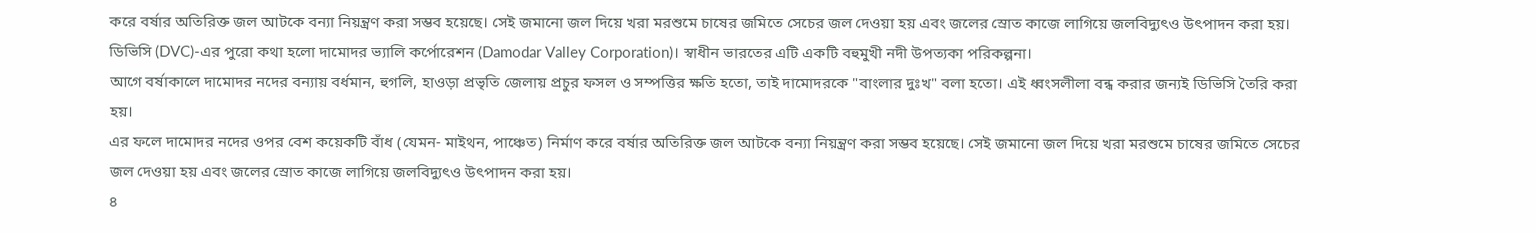করে বর্ষার অতিরিক্ত জল আটকে বন্যা নিয়ন্ত্রণ করা সম্ভব হয়েছে। সেই জমানো জল দিয়ে খরা মরশুমে চাষের জমিতে সেচের জল দেওয়া হয় এবং জলের স্রোত কাজে লাগিয়ে জলবিদ্যুৎও উৎপাদন করা হয়।
ডিভিসি (DVC)-এর পুরো কথা হলো দামোদর ভ্যালি কর্পোরেশন (Damodar Valley Corporation)। স্বাধীন ভারতের এটি একটি বহুমুখী নদী উপত্যকা পরিকল্পনা।
আগে বর্ষাকালে দামোদর নদের বন্যায় বর্ধমান, হুগলি, হাওড়া প্রভৃতি জেলায় প্রচুর ফসল ও সম্পত্তির ক্ষতি হতো, তাই দামোদরকে "বাংলার দুঃখ" বলা হতো। এই ধ্বংসলীলা বন্ধ করার জন্যই ডিভিসি তৈরি করা হয়।
এর ফলে দামোদর নদের ওপর বেশ কয়েকটি বাঁধ (যেমন- মাইথন, পাঞ্চেত) নির্মাণ করে বর্ষার অতিরিক্ত জল আটকে বন্যা নিয়ন্ত্রণ করা সম্ভব হয়েছে। সেই জমানো জল দিয়ে খরা মরশুমে চাষের জমিতে সেচের জল দেওয়া হয় এবং জলের স্রোত কাজে লাগিয়ে জলবিদ্যুৎও উৎপাদন করা হয়।
৪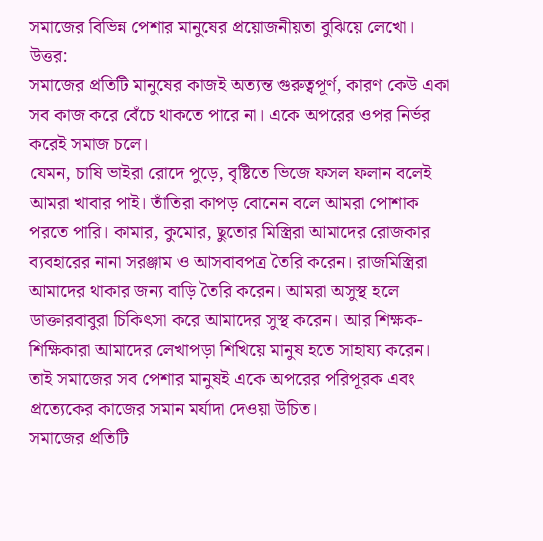সমাজের বিভিন্ন পেশার মানুষের প্রয়োজনীয়তা বুঝিয়ে লেখো।
উত্তর:
সমাজের প্রতিটি মানুষের কাজই অত্যন্ত গুরুত্বপূর্ণ, কারণ কেউ একা সব কাজ করে বেঁচে থাকতে পারে না। একে অপরের ওপর নির্ভর করেই সমাজ চলে।
যেমন, চাষি ভাইরা রোদে পুড়ে, বৃষ্টিতে ভিজে ফসল ফলান বলেই আমরা খাবার পাই। তাঁতিরা কাপড় বোনেন বলে আমরা পোশাক পরতে পারি। কামার, কুমোর, ছুতোর মিস্ত্রিরা আমাদের রোজকার ব্যবহারের নানা সরঞ্জাম ও আসবাবপত্র তৈরি করেন। রাজমিস্ত্রিরা আমাদের থাকার জন্য বাড়ি তৈরি করেন। আমরা অসুস্থ হলে ডাক্তারবাবুরা চিকিৎসা করে আমাদের সুস্থ করেন। আর শিক্ষক-শিক্ষিকারা আমাদের লেখাপড়া শিখিয়ে মানুষ হতে সাহায্য করেন। তাই সমাজের সব পেশার মানুষই একে অপরের পরিপূরক এবং প্রত্যেকের কাজের সমান মর্যাদা দেওয়া উচিত।
সমাজের প্রতিটি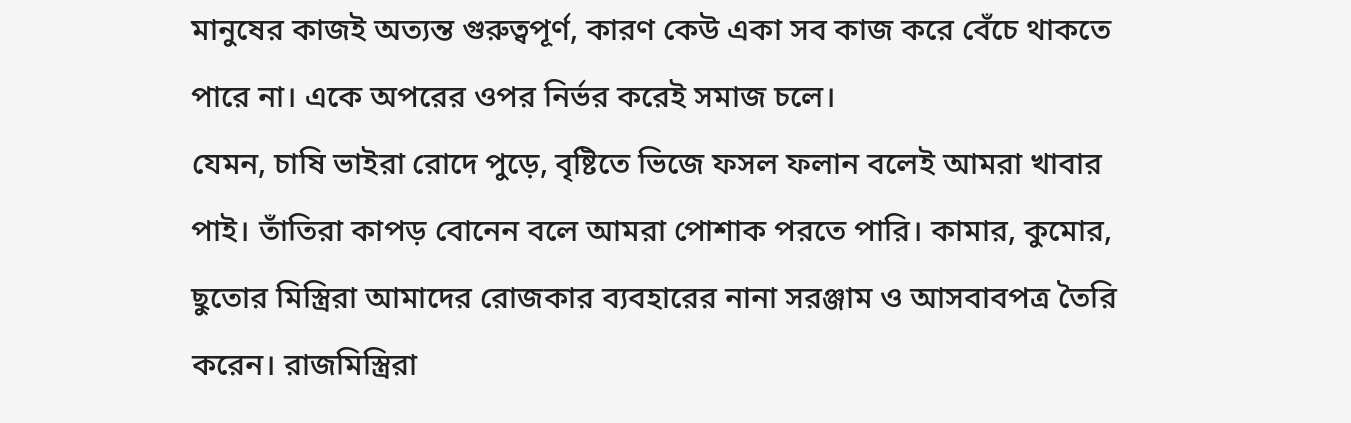মানুষের কাজই অত্যন্ত গুরুত্বপূর্ণ, কারণ কেউ একা সব কাজ করে বেঁচে থাকতে পারে না। একে অপরের ওপর নির্ভর করেই সমাজ চলে।
যেমন, চাষি ভাইরা রোদে পুড়ে, বৃষ্টিতে ভিজে ফসল ফলান বলেই আমরা খাবার পাই। তাঁতিরা কাপড় বোনেন বলে আমরা পোশাক পরতে পারি। কামার, কুমোর, ছুতোর মিস্ত্রিরা আমাদের রোজকার ব্যবহারের নানা সরঞ্জাম ও আসবাবপত্র তৈরি করেন। রাজমিস্ত্রিরা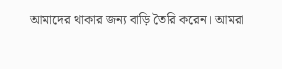আমাদের থাকার জন্য বাড়ি তৈরি করেন। আমরা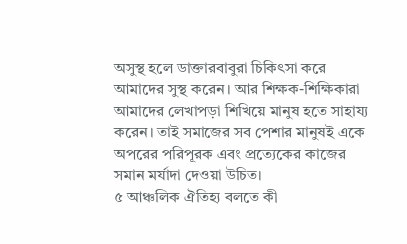অসুস্থ হলে ডাক্তারবাবুরা চিকিৎসা করে আমাদের সুস্থ করেন। আর শিক্ষক-শিক্ষিকারা আমাদের লেখাপড়া শিখিয়ে মানুষ হতে সাহায্য করেন। তাই সমাজের সব পেশার মানুষই একে অপরের পরিপূরক এবং প্রত্যেকের কাজের সমান মর্যাদা দেওয়া উচিত।
৫ আঞ্চলিক ঐতিহ্য বলতে কী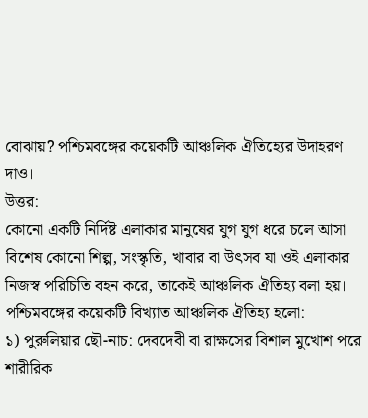বোঝায়? পশ্চিমবঙ্গের কয়েকটি আঞ্চলিক ঐতিহ্যের উদাহরণ দাও।
উত্তর:
কোনো একটি নির্দিষ্ট এলাকার মানুষের যুগ যুগ ধরে চলে আসা বিশেষ কোনো শিল্প, সংস্কৃতি, খাবার বা উৎসব যা ওই এলাকার নিজস্ব পরিচিতি বহন করে, তাকেই আঞ্চলিক ঐতিহ্য বলা হয়।
পশ্চিমবঙ্গের কয়েকটি বিখ্যাত আঞ্চলিক ঐতিহ্য হলো:
১) পুরুলিয়ার ছৌ-নাচ: দেবদেবী বা রাক্ষসের বিশাল মুখোশ পরে শারীরিক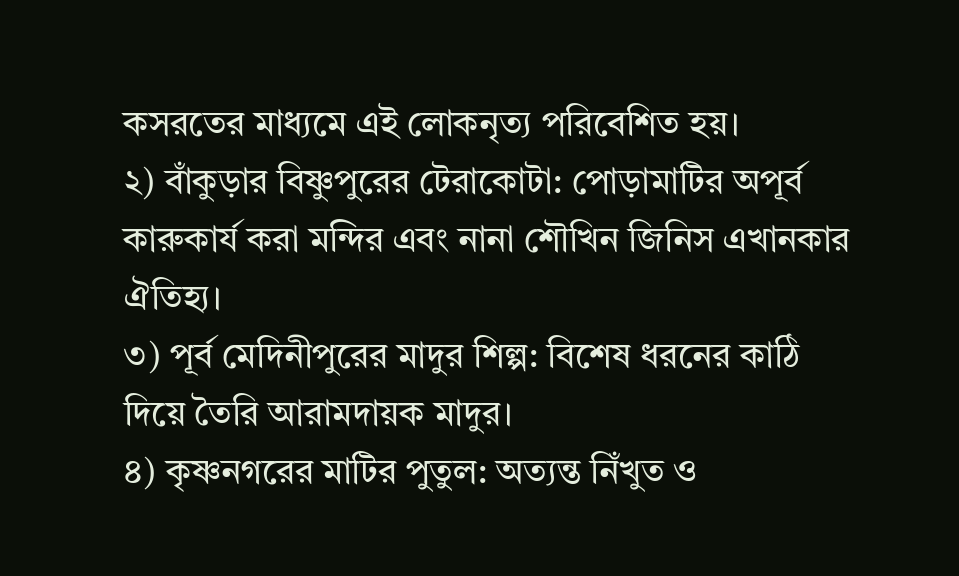কসরতের মাধ্যমে এই লোকনৃত্য পরিবেশিত হয়।
২) বাঁকুড়ার বিষ্ণুপুরের টেরাকোটা: পোড়ামাটির অপূর্ব কারুকার্য করা মন্দির এবং নানা শৌখিন জিনিস এখানকার ঐতিহ্য।
৩) পূর্ব মেদিনীপুরের মাদুর শিল্প: বিশেষ ধরনের কাঠি দিয়ে তৈরি আরামদায়ক মাদুর।
৪) কৃষ্ণনগরের মাটির পুতুল: অত্যন্ত নিঁখুত ও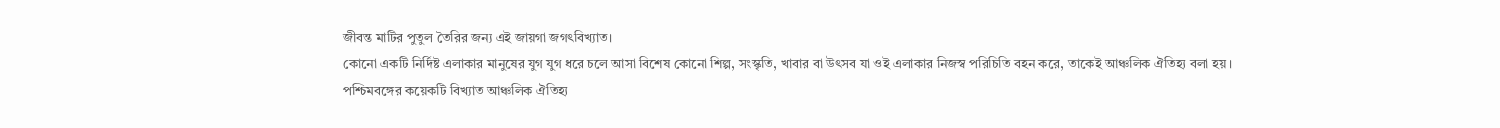জীবন্ত মাটির পুতুল তৈরির জন্য এই জায়গা জগৎবিখ্যাত।
কোনো একটি নির্দিষ্ট এলাকার মানুষের যুগ যুগ ধরে চলে আসা বিশেষ কোনো শিল্প, সংস্কৃতি, খাবার বা উৎসব যা ওই এলাকার নিজস্ব পরিচিতি বহন করে, তাকেই আঞ্চলিক ঐতিহ্য বলা হয়।
পশ্চিমবঙ্গের কয়েকটি বিখ্যাত আঞ্চলিক ঐতিহ্য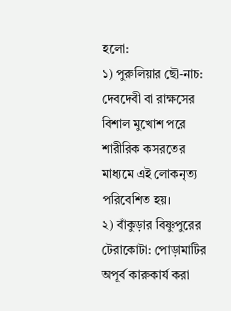হলো:
১) পুরুলিয়ার ছৌ-নাচ: দেবদেবী বা রাক্ষসের বিশাল মুখোশ পরে শারীরিক কসরতের মাধ্যমে এই লোকনৃত্য পরিবেশিত হয়।
২) বাঁকুড়ার বিষ্ণুপুরের টেরাকোটা: পোড়ামাটির অপূর্ব কারুকার্য করা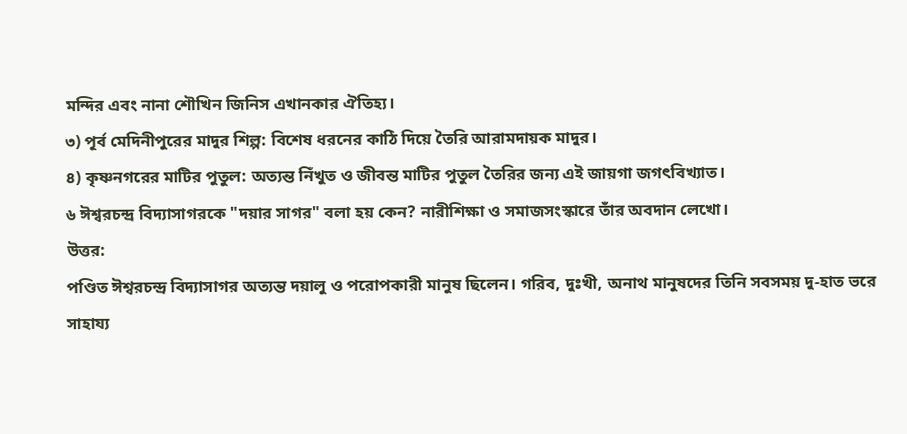মন্দির এবং নানা শৌখিন জিনিস এখানকার ঐতিহ্য।
৩) পূর্ব মেদিনীপুরের মাদুর শিল্প: বিশেষ ধরনের কাঠি দিয়ে তৈরি আরামদায়ক মাদুর।
৪) কৃষ্ণনগরের মাটির পুতুল: অত্যন্ত নিঁখুত ও জীবন্ত মাটির পুতুল তৈরির জন্য এই জায়গা জগৎবিখ্যাত।
৬ ঈশ্বরচন্দ্র বিদ্যাসাগরকে "দয়ার সাগর" বলা হয় কেন? নারীশিক্ষা ও সমাজসংস্কারে তাঁর অবদান লেখো।
উত্তর:
পণ্ডিত ঈশ্বরচন্দ্র বিদ্যাসাগর অত্যন্ত দয়ালু ও পরোপকারী মানুষ ছিলেন। গরিব, দুঃখী, অনাথ মানুষদের তিনি সবসময় দু-হাত ভরে সাহায্য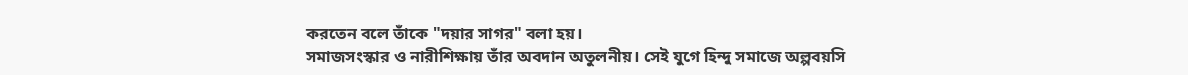করতেন বলে তাঁকে "দয়ার সাগর" বলা হয়।
সমাজসংস্কার ও নারীশিক্ষায় তাঁর অবদান অতুলনীয়। সেই যুগে হিন্দু সমাজে অল্পবয়সি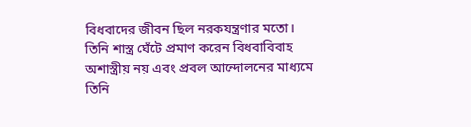বিধবাদের জীবন ছিল নরকযন্ত্রণার মতো। তিনি শাস্ত্র ঘেঁটে প্রমাণ করেন বিধবাবিবাহ অশাস্ত্রীয় নয় এবং প্রবল আন্দোলনের মাধ্যমে তিনি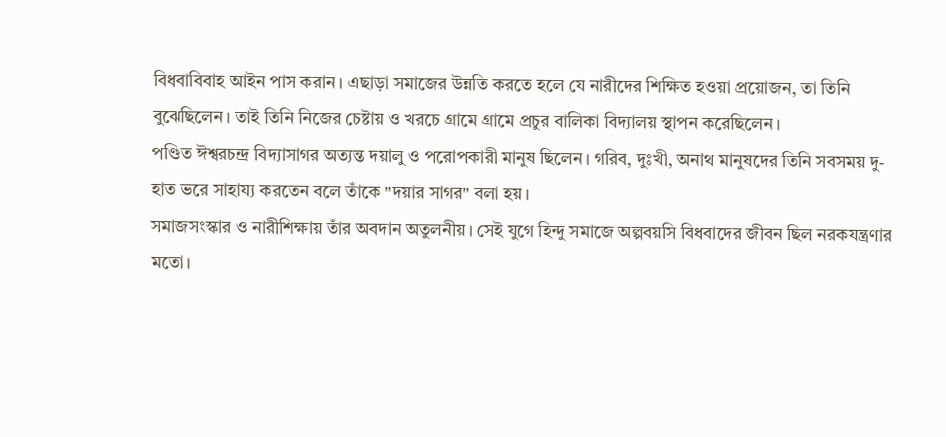বিধবাবিবাহ আইন পাস করান। এছাড়া সমাজের উন্নতি করতে হলে যে নারীদের শিক্ষিত হওয়া প্রয়োজন, তা তিনি বুঝেছিলেন। তাই তিনি নিজের চেষ্টায় ও খরচে গ্রামে গ্রামে প্রচুর বালিকা বিদ্যালয় স্থাপন করেছিলেন।
পণ্ডিত ঈশ্বরচন্দ্র বিদ্যাসাগর অত্যন্ত দয়ালু ও পরোপকারী মানুষ ছিলেন। গরিব, দুঃখী, অনাথ মানুষদের তিনি সবসময় দু-হাত ভরে সাহায্য করতেন বলে তাঁকে "দয়ার সাগর" বলা হয়।
সমাজসংস্কার ও নারীশিক্ষায় তাঁর অবদান অতুলনীয়। সেই যুগে হিন্দু সমাজে অল্পবয়সি বিধবাদের জীবন ছিল নরকযন্ত্রণার মতো।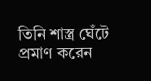তিনি শাস্ত্র ঘেঁটে প্রমাণ করেন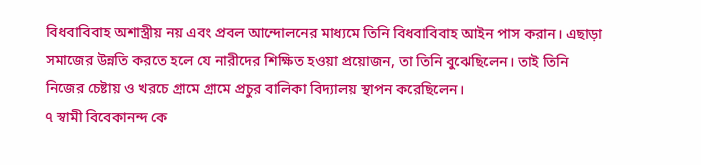বিধবাবিবাহ অশাস্ত্রীয় নয় এবং প্রবল আন্দোলনের মাধ্যমে তিনি বিধবাবিবাহ আইন পাস করান। এছাড়া সমাজের উন্নতি করতে হলে যে নারীদের শিক্ষিত হওয়া প্রয়োজন, তা তিনি বুঝেছিলেন। তাই তিনি নিজের চেষ্টায় ও খরচে গ্রামে গ্রামে প্রচুর বালিকা বিদ্যালয় স্থাপন করেছিলেন।
৭ স্বামী বিবেকানন্দ কে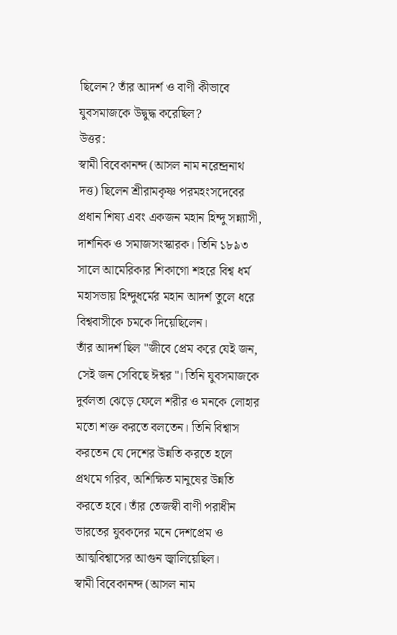ছিলেন? তাঁর আদর্শ ও বাণী কীভাবে যুবসমাজকে উদ্বুদ্ধ করেছিল?
উত্তর:
স্বামী বিবেকানন্দ (আসল নাম নরেন্দ্রনাথ দত্ত) ছিলেন শ্রীরামকৃষ্ণ পরমহংসদেবের প্রধান শিষ্য এবং একজন মহান হিন্দু সন্ন্যাসী, দার্শনিক ও সমাজসংস্কারক। তিনি ১৮৯৩ সালে আমেরিকার শিকাগো শহরে বিশ্ব ধর্ম মহাসভায় হিন্দুধর্মের মহান আদর্শ তুলে ধরে বিশ্ববাসীকে চমকে দিয়েছিলেন।
তাঁর আদর্শ ছিল "জীবে প্রেম করে যেই জন, সেই জন সেবিছে ঈশ্বর"। তিনি যুবসমাজকে দুর্বলতা ঝেড়ে ফেলে শরীর ও মনকে লোহার মতো শক্ত করতে বলতেন। তিনি বিশ্বাস করতেন যে দেশের উন্নতি করতে হলে প্রথমে গরিব, অশিক্ষিত মানুষের উন্নতি করতে হবে। তাঁর তেজস্বী বাণী পরাধীন ভারতের যুবকদের মনে দেশপ্রেম ও আত্মবিশ্বাসের আগুন জ্বালিয়েছিল।
স্বামী বিবেকানন্দ (আসল নাম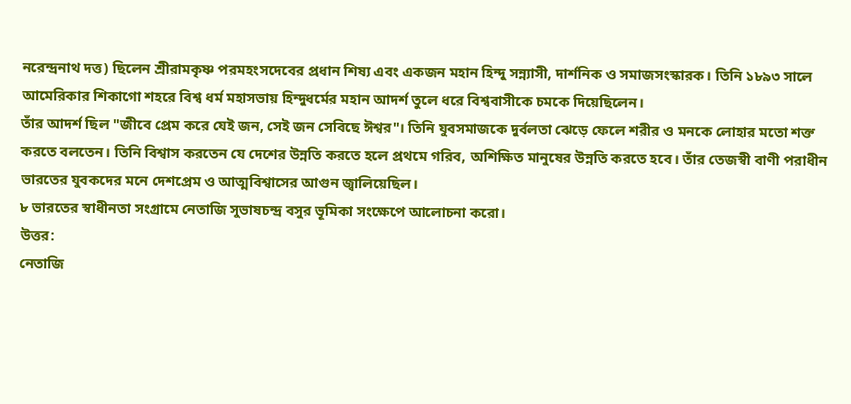নরেন্দ্রনাথ দত্ত) ছিলেন শ্রীরামকৃষ্ণ পরমহংসদেবের প্রধান শিষ্য এবং একজন মহান হিন্দু সন্ন্যাসী, দার্শনিক ও সমাজসংস্কারক। তিনি ১৮৯৩ সালে আমেরিকার শিকাগো শহরে বিশ্ব ধর্ম মহাসভায় হিন্দুধর্মের মহান আদর্শ তুলে ধরে বিশ্ববাসীকে চমকে দিয়েছিলেন।
তাঁর আদর্শ ছিল "জীবে প্রেম করে যেই জন, সেই জন সেবিছে ঈশ্বর"। তিনি যুবসমাজকে দুর্বলতা ঝেড়ে ফেলে শরীর ও মনকে লোহার মতো শক্ত করতে বলতেন। তিনি বিশ্বাস করতেন যে দেশের উন্নতি করতে হলে প্রথমে গরিব, অশিক্ষিত মানুষের উন্নতি করতে হবে। তাঁর তেজস্বী বাণী পরাধীন ভারতের যুবকদের মনে দেশপ্রেম ও আত্মবিশ্বাসের আগুন জ্বালিয়েছিল।
৮ ভারতের স্বাধীনতা সংগ্রামে নেতাজি সুভাষচন্দ্র বসুর ভূমিকা সংক্ষেপে আলোচনা করো।
উত্তর:
নেতাজি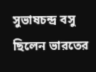সুভাষচন্দ্র বসু ছিলেন ভারতের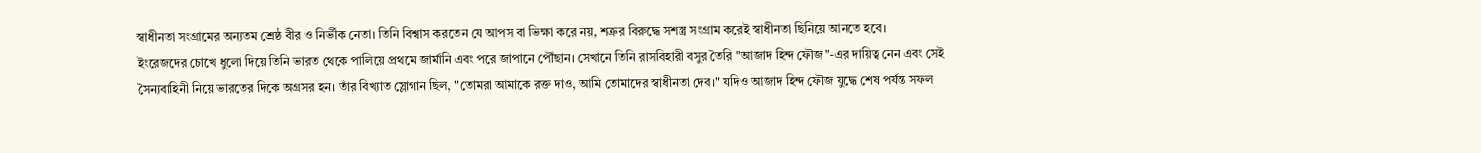স্বাধীনতা সংগ্রামের অন্যতম শ্রেষ্ঠ বীর ও নির্ভীক নেতা। তিনি বিশ্বাস করতেন যে আপস বা ভিক্ষা করে নয়, শত্রুর বিরুদ্ধে সশস্ত্র সংগ্রাম করেই স্বাধীনতা ছিনিয়ে আনতে হবে।
ইংরেজদের চোখে ধুলো দিয়ে তিনি ভারত থেকে পালিয়ে প্রথমে জার্মানি এবং পরে জাপানে পৌঁছান। সেখানে তিনি রাসবিহারী বসুর তৈরি "আজাদ হিন্দ ফৌজ"-এর দায়িত্ব নেন এবং সেই সৈন্যবাহিনী নিয়ে ভারতের দিকে অগ্রসর হন। তাঁর বিখ্যাত স্লোগান ছিল, "তোমরা আমাকে রক্ত দাও, আমি তোমাদের স্বাধীনতা দেব।" যদিও আজাদ হিন্দ ফৌজ যুদ্ধে শেষ পর্যন্ত সফল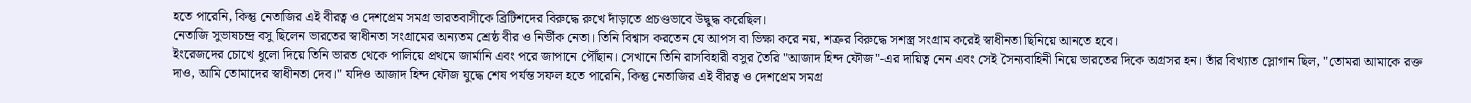হতে পারেনি, কিন্তু নেতাজির এই বীরত্ব ও দেশপ্রেম সমগ্র ভারতবাসীকে ব্রিটিশদের বিরুদ্ধে রুখে দাঁড়াতে প্রচণ্ডভাবে উদ্বুদ্ধ করেছিল।
নেতাজি সুভাষচন্দ্র বসু ছিলেন ভারতের স্বাধীনতা সংগ্রামের অন্যতম শ্রেষ্ঠ বীর ও নির্ভীক নেতা। তিনি বিশ্বাস করতেন যে আপস বা ভিক্ষা করে নয়, শত্রুর বিরুদ্ধে সশস্ত্র সংগ্রাম করেই স্বাধীনতা ছিনিয়ে আনতে হবে।
ইংরেজদের চোখে ধুলো দিয়ে তিনি ভারত থেকে পালিয়ে প্রথমে জার্মানি এবং পরে জাপানে পৌঁছান। সেখানে তিনি রাসবিহারী বসুর তৈরি "আজাদ হিন্দ ফৌজ"-এর দায়িত্ব নেন এবং সেই সৈন্যবাহিনী নিয়ে ভারতের দিকে অগ্রসর হন। তাঁর বিখ্যাত স্লোগান ছিল, "তোমরা আমাকে রক্ত দাও, আমি তোমাদের স্বাধীনতা দেব।" যদিও আজাদ হিন্দ ফৌজ যুদ্ধে শেষ পর্যন্ত সফল হতে পারেনি, কিন্তু নেতাজির এই বীরত্ব ও দেশপ্রেম সমগ্র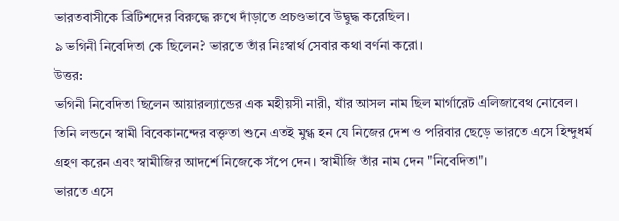ভারতবাসীকে ব্রিটিশদের বিরুদ্ধে রুখে দাঁড়াতে প্রচণ্ডভাবে উদ্বুদ্ধ করেছিল।
৯ ভগিনী নিবেদিতা কে ছিলেন? ভারতে তাঁর নিঃস্বার্থ সেবার কথা বর্ণনা করো।
উত্তর:
ভগিনী নিবেদিতা ছিলেন আয়ারল্যান্ডের এক মহীয়সী নারী, যাঁর আসল নাম ছিল মার্গারেট এলিজাবেথ নোবেল। তিনি লন্ডনে স্বামী বিবেকানন্দের বক্তৃতা শুনে এতই মুগ্ধ হন যে নিজের দেশ ও পরিবার ছেড়ে ভারতে এসে হিন্দুধর্ম গ্রহণ করেন এবং স্বামীজির আদর্শে নিজেকে সঁপে দেন। স্বামীজি তাঁর নাম দেন "নিবেদিতা"।
ভারতে এসে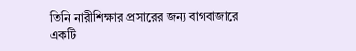তিনি নারীশিক্ষার প্রসারের জন্য বাগবাজারে একটি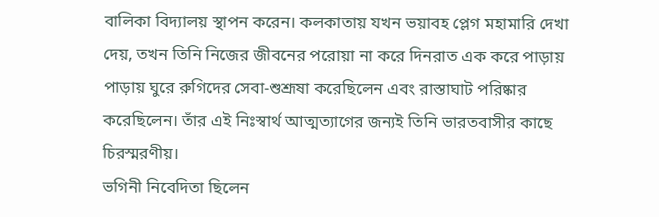বালিকা বিদ্যালয় স্থাপন করেন। কলকাতায় যখন ভয়াবহ প্লেগ মহামারি দেখা দেয়, তখন তিনি নিজের জীবনের পরোয়া না করে দিনরাত এক করে পাড়ায় পাড়ায় ঘুরে রুগিদের সেবা-শুশ্রূষা করেছিলেন এবং রাস্তাঘাট পরিষ্কার করেছিলেন। তাঁর এই নিঃস্বার্থ আত্মত্যাগের জন্যই তিনি ভারতবাসীর কাছে চিরস্মরণীয়।
ভগিনী নিবেদিতা ছিলেন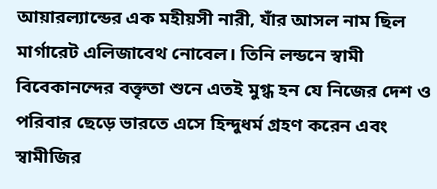আয়ারল্যান্ডের এক মহীয়সী নারী, যাঁর আসল নাম ছিল মার্গারেট এলিজাবেথ নোবেল। তিনি লন্ডনে স্বামী বিবেকানন্দের বক্তৃতা শুনে এতই মুগ্ধ হন যে নিজের দেশ ও পরিবার ছেড়ে ভারতে এসে হিন্দুধর্ম গ্রহণ করেন এবং স্বামীজির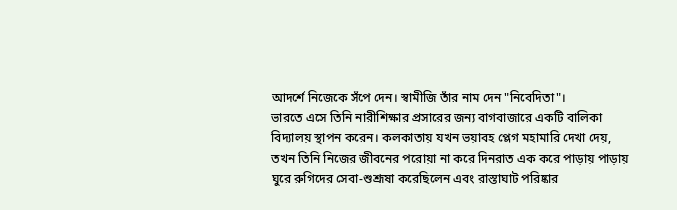আদর্শে নিজেকে সঁপে দেন। স্বামীজি তাঁর নাম দেন "নিবেদিতা"।
ভারতে এসে তিনি নারীশিক্ষার প্রসারের জন্য বাগবাজারে একটি বালিকা বিদ্যালয় স্থাপন করেন। কলকাতায় যখন ভয়াবহ প্লেগ মহামারি দেখা দেয়, তখন তিনি নিজের জীবনের পরোয়া না করে দিনরাত এক করে পাড়ায় পাড়ায় ঘুরে রুগিদের সেবা-শুশ্রূষা করেছিলেন এবং রাস্তাঘাট পরিষ্কার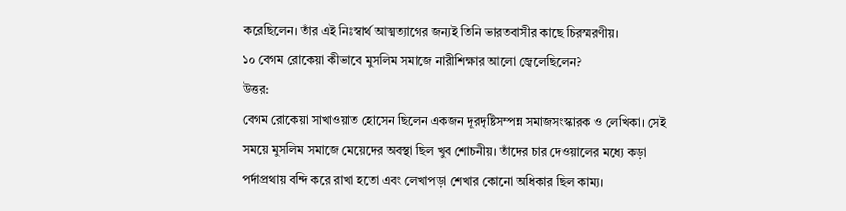করেছিলেন। তাঁর এই নিঃস্বার্থ আত্মত্যাগের জন্যই তিনি ভারতবাসীর কাছে চিরস্মরণীয়।
১০ বেগম রোকেয়া কীভাবে মুসলিম সমাজে নারীশিক্ষার আলো জ্বেলেছিলেন?
উত্তর:
বেগম রোকেয়া সাখাওয়াত হোসেন ছিলেন একজন দূরদৃষ্টিসম্পন্ন সমাজসংস্কারক ও লেখিকা। সেই সময়ে মুসলিম সমাজে মেয়েদের অবস্থা ছিল খুব শোচনীয়। তাঁদের চার দেওয়ালের মধ্যে কড়া পর্দাপ্রথায় বন্দি করে রাখা হতো এবং লেখাপড়া শেখার কোনো অধিকার ছিল কাম্য।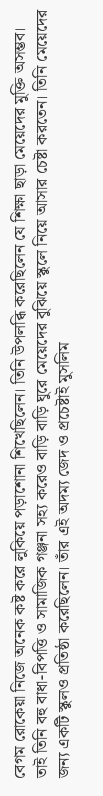বেগম রোকেয়া নিজে অনেক কষ্ট করে লুকিয়ে পড়াশোনা শিখেছিলেন। তিনি উপলব্ধি করেছিলেন যে শিক্ষা ছাড়া মেয়েদের মুক্তি অসম্ভব। তাই তিনি বহু বাধা-বিপত্তি ও সামাজিক গঞ্জনা সহ্য করেও বাড়ি বাড়ি ঘুরে মেয়েদের বুঝিয়ে স্কুলে নিয়ে আসার চেষ্টা করতেন। তিনি মেয়েদের জন্য একটি স্কুলও প্রতিষ্ঠা করেছিলেন। তাঁর এই অদম্য জেদ ও প্রচেষ্টাই মুসলিম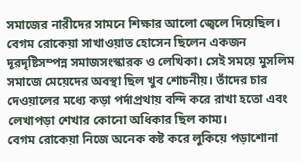সমাজের নারীদের সামনে শিক্ষার আলো জ্বেলে দিয়েছিল।
বেগম রোকেয়া সাখাওয়াত হোসেন ছিলেন একজন দূরদৃষ্টিসম্পন্ন সমাজসংস্কারক ও লেখিকা। সেই সময়ে মুসলিম সমাজে মেয়েদের অবস্থা ছিল খুব শোচনীয়। তাঁদের চার দেওয়ালের মধ্যে কড়া পর্দাপ্রথায় বন্দি করে রাখা হতো এবং লেখাপড়া শেখার কোনো অধিকার ছিল কাম্য।
বেগম রোকেয়া নিজে অনেক কষ্ট করে লুকিয়ে পড়াশোনা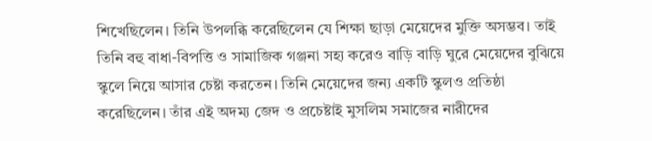শিখেছিলেন। তিনি উপলব্ধি করেছিলেন যে শিক্ষা ছাড়া মেয়েদের মুক্তি অসম্ভব। তাই তিনি বহু বাধা-বিপত্তি ও সামাজিক গঞ্জনা সহ্য করেও বাড়ি বাড়ি ঘুরে মেয়েদের বুঝিয়ে স্কুলে নিয়ে আসার চেষ্টা করতেন। তিনি মেয়েদের জন্য একটি স্কুলও প্রতিষ্ঠা করেছিলেন। তাঁর এই অদম্য জেদ ও প্রচেষ্টাই মুসলিম সমাজের নারীদের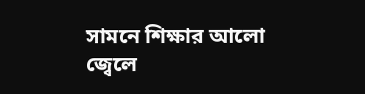সামনে শিক্ষার আলো জ্বেলে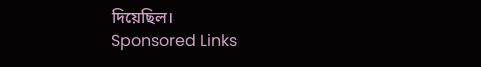দিয়েছিল।
Sponsored Links